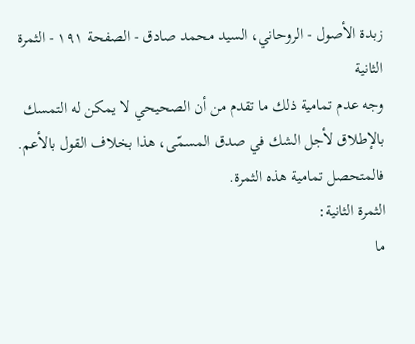زبدة الأصول - الروحاني، السيد محمد صادق - الصفحة ١٩١ - الثمرة الثانية
وجه عدم تمامية ذلك ما تقدم من أن الصحيحي لا يمكن له التمسك بالإطلاق لأجل الشك في صدق المسمّى، هذا بخلاف القول بالأعم.
فالمتحصل تمامية هذه الثمرة.
الثمرة الثانية:
ما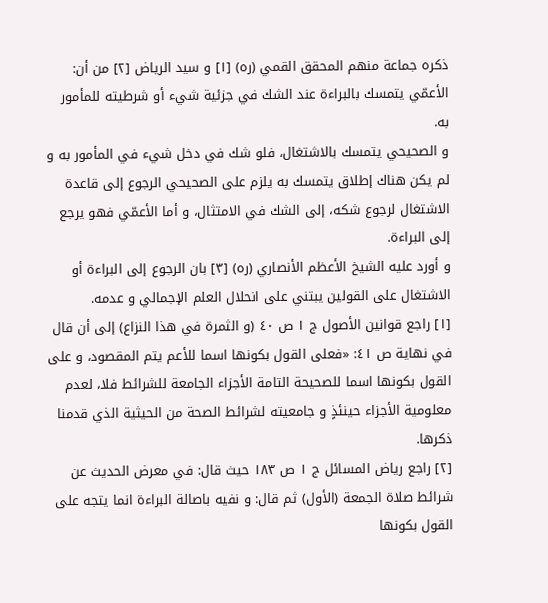ذكره جماعة منهم المحقق القمي (ره) [١] و سيد الرياض [٢] من أن:
الأعمّي يتمسك بالبراءة عند الشك في جزئية شيء أو شرطيته للمأمور به.
و الصحيحي يتمسك بالاشتغال، فلو شك في دخل شيء في المأمور به و لم يكن هناك إطلاق يتمسك به يلزم على الصحيحي الرجوع إلى قاعدة الاشتغال لرجوع شكه، إلى الشك في الامتثال، و أما الأعمّي فهو يرجع إلى البراءة.
و أورد عليه الشيخ الأعظم الأنصاري (ره) [٣] بان الرجوع إلى البراءة أو الاشتغال على القولين يبتني على انحلال العلم الإجمالي و عدمه.
[١] راجع قوانين الأصول ج ١ ص ٤٠ (و الثمرة في هذا النزاع) إلى أن قال في نهاية ص ٤١: «فعلى القول بكونها اسما للأعم يتم المقصود، و على القول بكونها اسما للصحيحة التامة الأجزاء الجامعة للشرائط فلا، لعدم معلومية الأجزاء حينئذٍ و جامعيته لشرائط الصحة من الحيثية الذي قدمنا ذكرها.
[٢] راجع رياض المسائل ج ١ ص ١٨٣ حيث قال: في معرض الحديث عن شرائط صلاة الجمعة (الأول) ثم قال: و نفيه باصالة البراءة انما يتجه على القول بكونها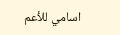اسامي للأعم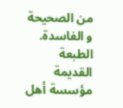من الصحيحة و الفاسدة. الطبعة القديمة مؤسسة أهل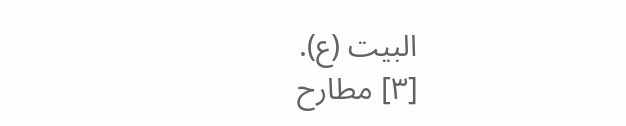البيت (ع).
[٣] مطارح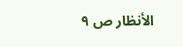الأنظار ص ٩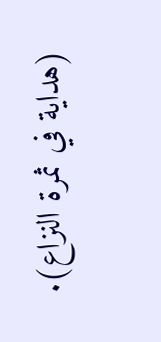(هداية في ثمرة النزاع).